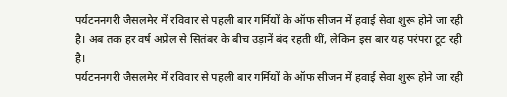पर्यटननगरी जैसलमेर में रविवार से पहली बार गर्मियों के ऑफ सीजन में हवाई सेवा शुरू होने जा रही है। अब तक हर वर्ष अप्रेल से सितंबर के बीच उड़ानें बंद रहती थीं, लेकिन इस बार यह परंपरा टूट रही है।
पर्यटननगरी जैसलमेर में रविवार से पहली बार गर्मियों के ऑफ सीजन में हवाई सेवा शुरू होने जा रही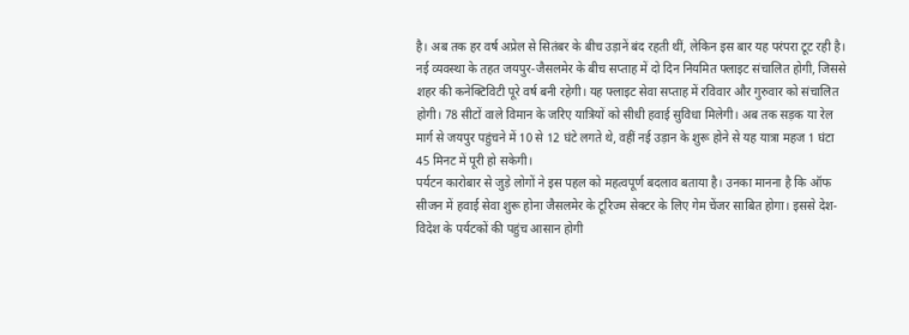है। अब तक हर वर्ष अप्रेल से सितंबर के बीच उड़ानें बंद रहती थीं, लेकिन इस बार यह परंपरा टूट रही है। नई व्यवस्था के तहत जयपुर-जैसलमेर के बीच सप्ताह में दो दिन नियमित फ्लाइट संचालित होगी, जिससे शहर की कनेक्टिविटी पूरे वर्ष बनी रहेगी। यह फ्लाइट सेवा सप्ताह में रविवार और गुरुवार को संचालित होगी। 78 सीटों वाले विमान के जरिए यात्रियों को सीधी हवाई सुविधा मिलेगी। अब तक सड़क या रेल मार्ग से जयपुर पहुंचने में 10 से 12 घंटे लगते थे, वहीं नई उड़ान के शुरू होने से यह यात्रा महज 1 घंटा 45 मिनट में पूरी हो सकेगी।
पर्यटन कारोबार से जुड़े लोगों ने इस पहल को महत्वपूर्ण बदलाव बताया है। उनका मानना है कि ऑफ सीजन में हवाई सेवा शुरू होना जैसलमेर के टूरिज्म सेक्टर के लिए गेम चेंजर साबित होगा। इससे देश-विदेश के पर्यटकों की पहुंच आसान होगी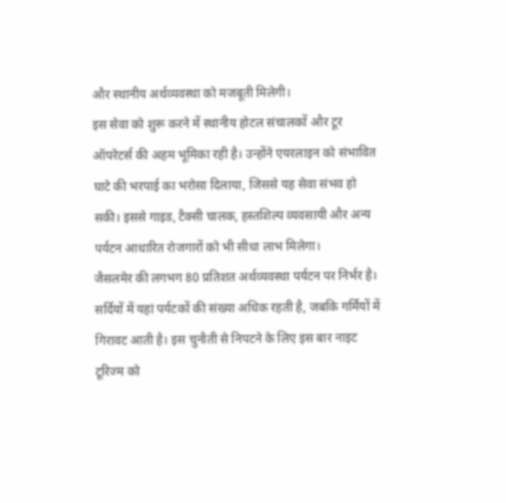और स्थानीय अर्थव्यवस्था को मजबूती मिलेगी।
इस सेवा को शुरू करने में स्थानीय होटल संचालकों और टूर ऑपरेटर्स की अहम भूमिका रही है। उन्होंने एयरलाइन को संभावित घाटे की भरपाई का भरोसा दिलाया, जिससे यह सेवा संभव हो सकी। इससे गाइड, टैक्सी चालक, हस्तशिल्प व्यवसायी और अन्य पर्यटन आधारित रोजगारों को भी सीधा लाभ मिलेगा।
जैसलमेर की लगभग 80 प्रतिशत अर्थव्यवस्था पर्यटन पर निर्भर है। सर्दियों में यहां पर्यटकों की संख्या अधिक रहती है, जबकि गर्मियों में गिरावट आती है। इस चुनौती से निपटने के लिए इस बार नाइट टूरिज्म को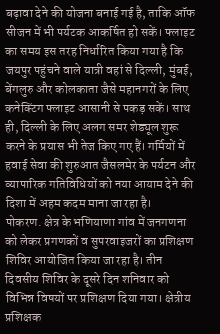बढ़ावा देने की योजना बनाई गई है, ताकि ऑफ सीजन में भी पर्यटक आकर्षित हो सकें। फ्लाइट का समय इस तरह निर्धारित किया गया है कि जयपुर पहुंचने वाले यात्री वहां से दिल्ली, मुंबई, बेंगलुरु और कोलकाता जैसे महानगरों के लिए कनेक्टिंग फ्लाइट आसानी से पकड़ सकें। साथ ही, दिल्ली के लिए अलग समर शेड्यूल शुरू करने के प्रयास भी तेज किए गए हैं। गर्मियों में हवाई सेवा की शुरुआत जैसलमेर के पर्यटन और व्यापारिक गतिविधियों को नया आयाम देने की दिशा में अहम कदम माना जा रहा है।
पोकरण. क्षेत्र के भणियाणा गांव में जनगणना को लेकर प्रगणकों व सुपरवाइजरों का प्रशिक्षण शिविर आयोजित किया जा रहा है। तीन दिवसीय शिविर के दूसरे दिन शनिवार को विभिन्न विषयों पर प्रशिक्षण दिया गया। क्षेत्रीय प्रशिक्षक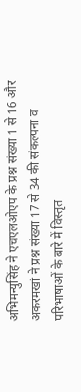अभिमन्युसिंह ने एचएलओएप के प्रश्न संख्या 1 से 16 और अकरमखां ने प्रश्न संख्या 17 से 34 की संकल्पना व परिभाषाओं के बारे में विस्तृत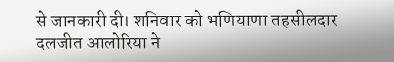से जानकारी दी। शनिवार को भणियाणा तहसीलदार दलजीत आलोरिया ने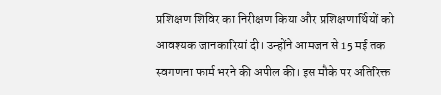प्रशिक्षण शिविर का निरीक्षण किया और प्रशिक्षणार्थियों को आवश्यक जानकारियां दी। उन्होंने आमजन से 15 मई तक स्वगणना फार्म भरने की अपील की। इस मौके पर अतिरिक्त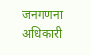जनगणना अधिकारी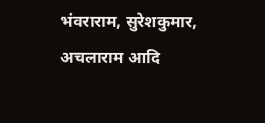भंवराराम, सुरेशकुमार, अचलाराम आदि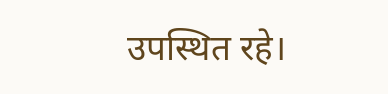उपस्थित रहे।